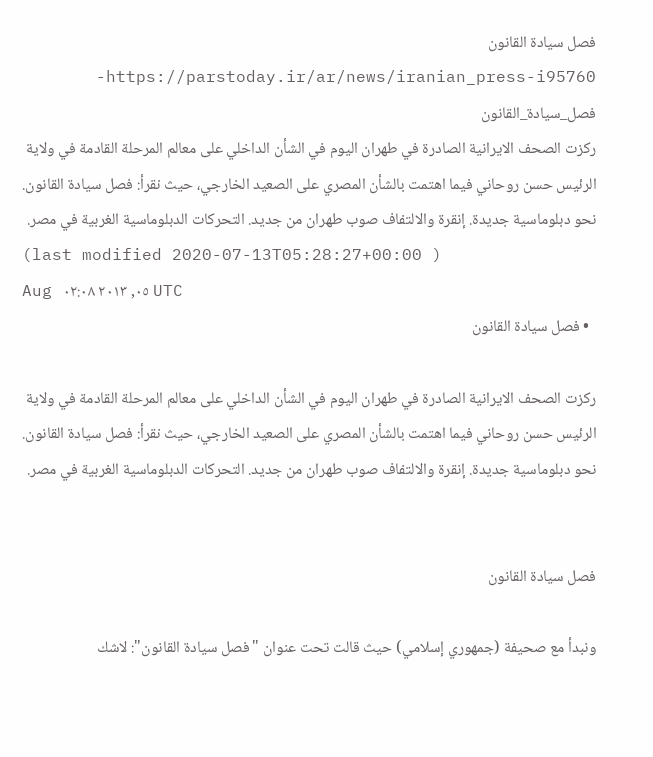فصل سيادة القانون
https://parstoday.ir/ar/news/iranian_press-i95760-فصل_سيادة_القانون
ركزت الصحف الايرانية الصادرة في طهران اليوم في الشأن الداخلي على معالم المرحلة القادمة في ولاية الرئيس حسن روحاني فيما اهتمت بالشأن المصري على الصعيد الخارجي، حيث نقرأ: فصل سيادة القانون. نحو دبلوماسية جديدة. إنقرة والالتفاف صوب طهران من جديد. التحركات الدبلوماسية الغربية في مصر.
(last modified 2020-07-13T05:28:27+00:00 )
Aug ٠٥, ٢٠١٣ ٠٢:٠٨ UTC
  • فصل سيادة القانون

ركزت الصحف الايرانية الصادرة في طهران اليوم في الشأن الداخلي على معالم المرحلة القادمة في ولاية الرئيس حسن روحاني فيما اهتمت بالشأن المصري على الصعيد الخارجي، حيث نقرأ: فصل سيادة القانون. نحو دبلوماسية جديدة. إنقرة والالتفاف صوب طهران من جديد. التحركات الدبلوماسية الغربية في مصر.


فصل سيادة القانون

ونبدأ مع صحيفة (جمهوري إسلامي) حيث قالت تحت عنوان "فصل سيادة القانون": لاشك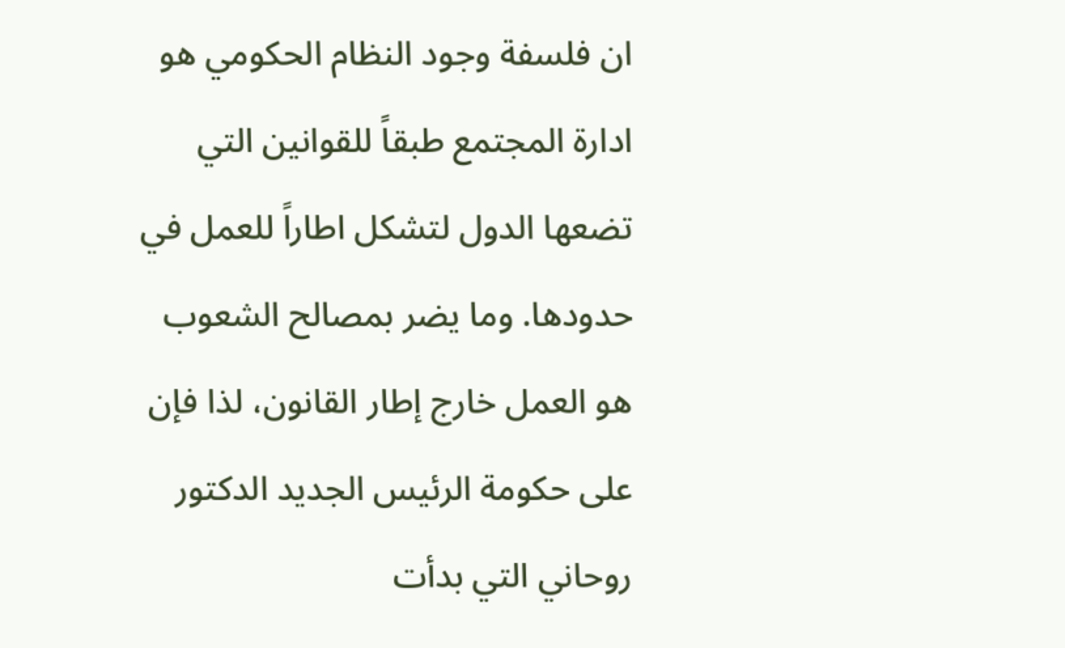ان فلسفة وجود النظام الحكومي هو ادارة المجتمع طبقاً للقوانين التي تضعها الدول لتشكل اطاراً للعمل في حدودها. وما يضر بمصالح الشعوب هو العمل خارج إطار القانون، لذا فإن على حكومة الرئيس الجديد الدكتور روحاني التي بدأت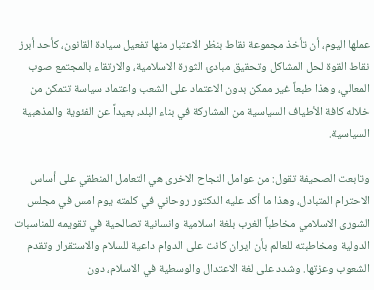عملها اليوم، أن تأخذ مجموعة نقاط بنظر الاعتبار منها تفعيل سيادة القانون، كأحد أبرز نقاط القوة لحل المشاكل وتحقيق مبادئ الثورة الاسلامية، والارتقاء بالمجتمع صوب المعالي، وهذا طبعاً غير ممكن بدون الاعتماد على الشعب واعتماد سياسة تتمكن من خلاله كافة الأطياف السياسية من المشاركة في بناء البلد، بعيداً عن الفئوية والمذهبية السياسية.

وتابعت الصحيفة تقول: من عوامل النجاح الاخرى هي التعامل المنطقي على أساس الاحترام المتبادل، وهذا ما أكد عليه الدكتور روحاني في كلمته يوم امس في مجلس الشورى الاسلامي مخاطباً الغرب بلغة اسلامية وانسانية تصالحية في تقويمه للمناسبات الدولية ومخاطبته للعالم بأن ايران كانت على الدوام داعية للسلام والاستقرار وتقدم الشعوب وعزتها. وشدد على لغة الاعتدال والوسطية في الاسلام، دون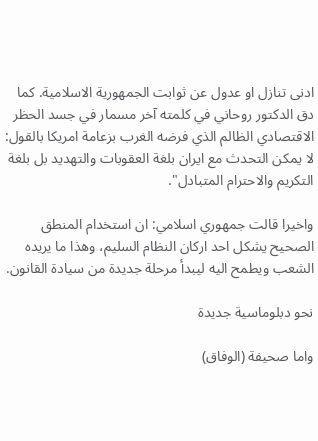ادنى تنازل او عدول عن ثوابت الجمهورية الاسلامية. كما دق الدكتور روحاني في كلمته آخر مسمار في جسد الحظر الاقتصادي الظالم الذي فرضه الغرب بزعامة امريكا بالقول: لا يمكن التحدث مع ايران بلغة العقوبات والتهديد بل بلغة التكريم والاحترام المتبادل".

واخيرا قالت جمهوري اسلامي: ان استخدام المنطق الصحيح يشكل احد اركان النظام السليم، وهذا ما يريده الشعب ويطمح اليه ليبدأ مرحلة جديدة من سيادة القانون.

نحو دبلوماسية جديدة

واما صحيفة (الوفاق)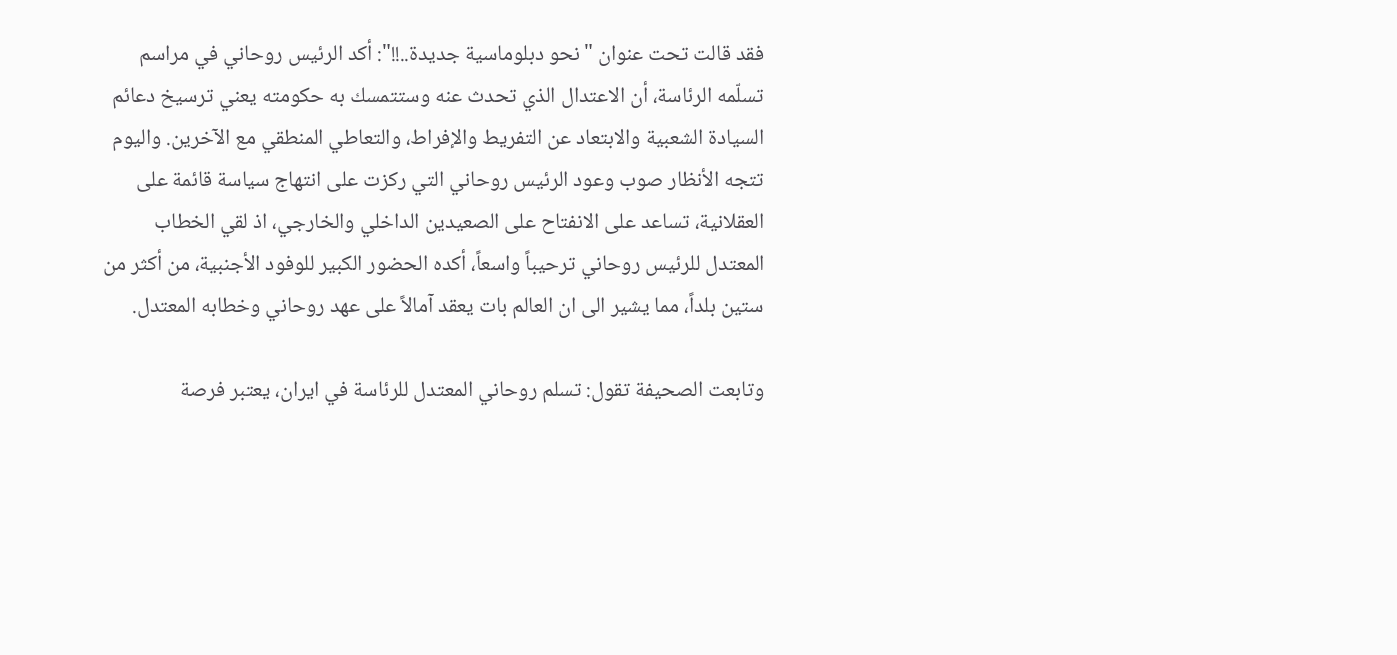فقد قالت تحت عنوان "نحو دبلوماسية جديدة..!!": أكد الرئيس روحاني في مراسم تسلّمه الرئاسة، أن الاعتدال الذي تحدث عنه وستتمسك به حكومته يعني ترسيخ دعائم السيادة الشعبية والابتعاد عن التفريط والإفراط، والتعاطي المنطقي مع الآخرين. واليوم تتجه الأنظار صوب وعود الرئيس روحاني التي ركزت على انتهاج سياسة قائمة على العقلانية، تساعد على الانفتاح على الصعيدين الداخلي والخارجي، اذ لقي الخطاب المعتدل للرئيس روحاني ترحيباً واسعاً، أكده الحضور الكبير للوفود الأجنبية، من أكثر من ستين بلداً، مما يشير الى ان العالم بات يعقد آمالاً على عهد روحاني وخطابه المعتدل.

وتابعت الصحيفة تقول: تسلم روحاني المعتدل للرئاسة في ايران، يعتبر فرصة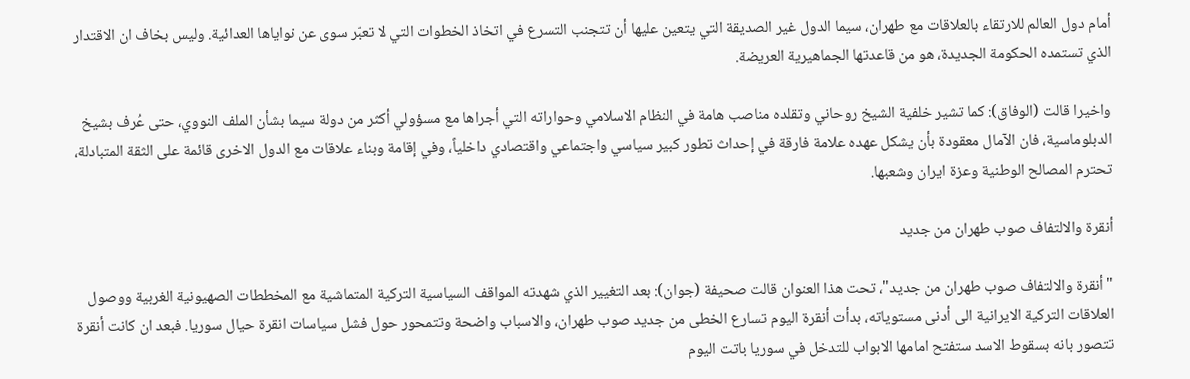أمام دول العالم للارتقاء بالعلاقات مع طهران، سيما الدول غير الصديقة التي يتعين عليها أن تتجنب التسرع في اتخاذ الخطوات التي لا تعبّر سوى عن نواياها العدائية. وليس بخاف ان الاقتدار الذي تستمده الحكومة الجديدة، هو من قاعدتها الجماهيرية العريضة.

واخيرا قالت (الوفاق): كما تشير خلفية الشيخ روحاني وتقلده مناصب هامة في النظام الاسلامي وحواراته التي أجراها مع مسؤولي أكثر من دولة سيما بشأن الملف النووي، حتى عُرف بشيخ الدبلوماسية، فان الآمال معقودة بأن يشكل عهده علامة فارقة في إحداث تطور كبير سياسي واجتماعي واقتصادي داخلياً، وفي إقامة وبناء علاقات مع الدول الاخرى قائمة على الثقة المتبادلة، تحترم المصالح الوطنية وعزة ايران وشعبها.

أنقرة والالتفاف صوب طهران من جديد

"أنقرة والالتفاف صوب طهران من جديد"، تحت هذا العنوان قالت صحيفة (جوان): بعد التغيير الذي شهدته المواقف السياسية التركية المتماشية مع المخططات الصهيونية الغربية ووصول العلاقات التركية الايرانية الى أدنى مستوياته، بدأت أنقرة اليوم تسارع الخطى من جديد صوب طهران، والاسباب واضحة وتتمحور حول فشل سياسات انقرة حيال سوريا. فبعد ان كانت أنقرة تتصور بانه بسقوط الاسد ستفتح امامها الابواب للتدخل في سوريا باتت اليوم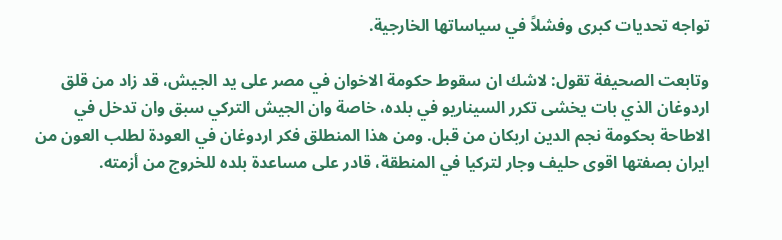تواجه تحديات كبرى وفشلاً في سياساتها الخارجية.

وتابعت الصحيفة تقول: لاشك ان سقوط حكومة الاخوان في مصر على يد الجيش، قد زاد من قلق اردوغان الذي بات يخشى تكرر السيناريو في بلده، خاصة وان الجيش التركي سبق وان تدخل في الاطاحة بحكومة نجم الدين اربكان من قبل. ومن هذا المنطلق فكر اردوغان في العودة لطلب العون من ايران بصفتها اقوى حليف وجار لتركيا في المنطقة، قادر على مساعدة بلده للخروج من أزمته.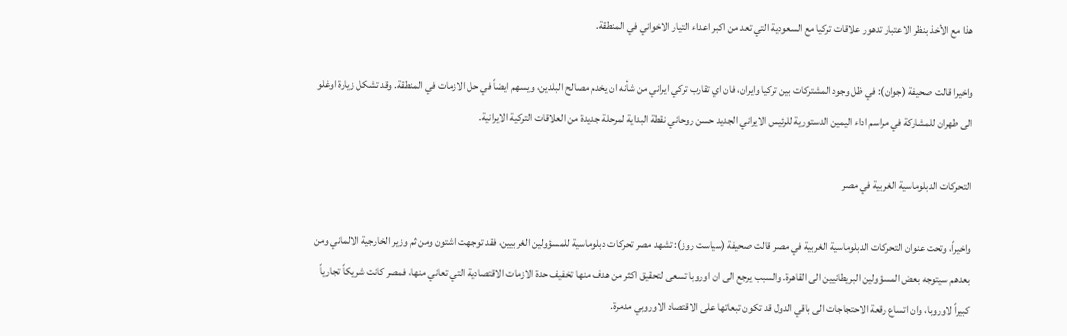هذا مع الأخذ بنظر الاعتبار تدهور علاقات تركيا مع السعودية التي تعد من اكبر اعداء التيار الاخواني في المنطقة.

واخيرا قالت صحيفة (جوان): في ظل وجود المشتركات بين تركيا وايران، فان اي تقارب تركي ايراني من شأنه ان يخدم مصالح البلدين، ويسهم ايضاً في حل الازمات في المنطقة. وقد تشكل زيارة اوغلو الى طهران للمشاركة في مراسم اداء اليمين الدستورية للرئيس الايراني الجديد حسن روحاني نقطة البداية لمرحلة جديدة من العلاقات التركية الايرانية.

التحركات الدبلوماسية الغربية في مصر

واخيراً، وتحت عنوان التحركات الدبلوماسية الغربية في مصر قالت صحيفة (سياست روز): تشهد مصر تحركات دبلوماسية للمسؤولين الغربيين، فقد توجهت اشتون ومن ثم وزير الخارجية الالماني ومن بعدهم سيتوجه بعض المسؤولين البريطانيين الى القاهرة. والسبب يرجع الى ان اوروبا تسعى لتحقيق اكثر من هدف منها تخفيف حدة الازمات الاقتصادية التي تعاني منها، فمصر كانت شريكاً تجارياً كبيراً لاوروبا، وان اتساع رقعة الاحتجاجات الى باقي الدول قد تكون تبعاتها على الاقتصاد الاوروبي مدمرة.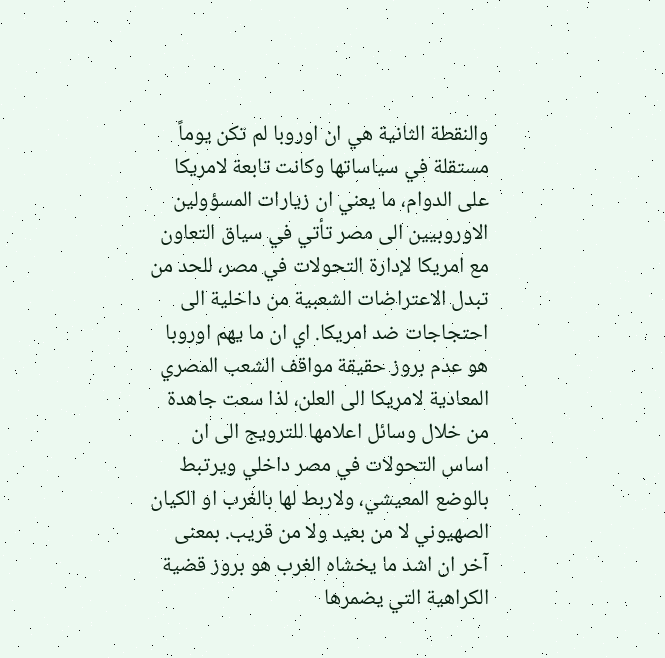والنقطة الثانية هي ان اوروبا لم تكن يوماً مستقلة في سياساتها وكانت تابعة لامريكا على الدوام، ما يعني ان زيارات المسؤولين الاوروبيين الى مصر تأتي في سياق التعاون مع امريكا لإدارة التحولات في مصر، للحد من تبدل الاعتراضات الشعبية من داخلية الى احتجاجات ضد امريكا. اي ان ما يهم اوروبا هو عدم بروز حقيقة مواقف الشعب المصري المعادية لامريكا الى العلن، لذا سعت جاهدة من خلال وسائل اعلامها للترويج الى ان اساس التحولات في مصر داخلي ويرتبط بالوضع المعيشي، ولاربط لها بالغرب او الكيان الصهيوني لا من بعيد ولا من قريب. بمعنى آخر ان اشد ما يخشاه الغرب هو بروز قضية الكراهية التي يضمرها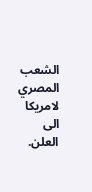الشعب المصري لامريكا الى العلن.